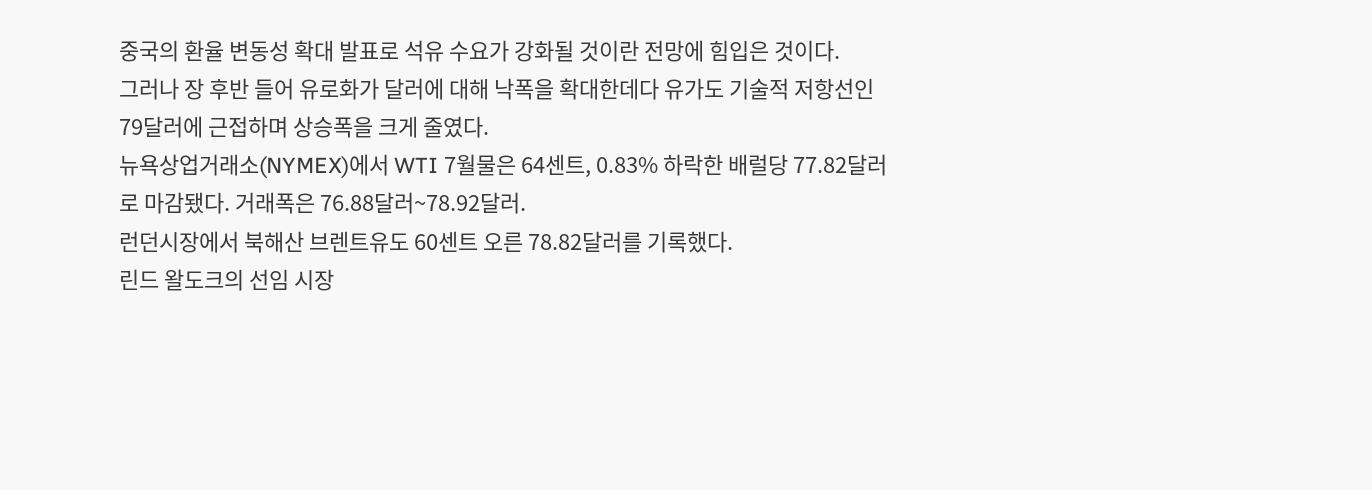중국의 환율 변동성 확대 발표로 석유 수요가 강화될 것이란 전망에 힘입은 것이다.
그러나 장 후반 들어 유로화가 달러에 대해 낙폭을 확대한데다 유가도 기술적 저항선인 79달러에 근접하며 상승폭을 크게 줄였다.
뉴욕상업거래소(NYMEX)에서 WTI 7월물은 64센트, 0.83% 하락한 배럴당 77.82달러로 마감됐다. 거래폭은 76.88달러~78.92달러.
런던시장에서 북해산 브렌트유도 60센트 오른 78.82달러를 기록했다.
린드 왈도크의 선임 시장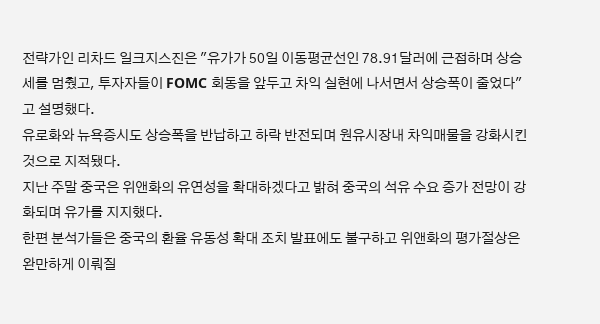전략가인 리차드 일크지스진은 "유가가 50일 이동평균선인 78.91달러에 근접하며 상승세를 멈췄고, 투자자들이 FOMC 회동을 앞두고 차익 실현에 나서면서 상승폭이 줄었다"고 설명했다.
유로화와 뉴욕증시도 상승폭을 반납하고 하락 반전되며 원유시장내 차익매물을 강화시킨 것으로 지적됐다.
지난 주말 중국은 위앤화의 유연성을 확대하겠다고 밝혀 중국의 석유 수요 증가 전망이 강화되며 유가를 지지했다.
한편 분석가들은 중국의 환율 유동성 확대 조치 발표에도 불구하고 위앤화의 평가절상은 완만하게 이뤄질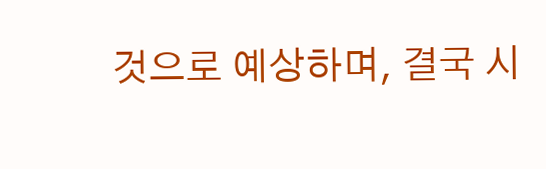것으로 예상하며, 결국 시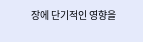장에 단기적인 영향을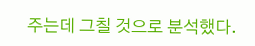주는데 그칠 것으로 분석했다.